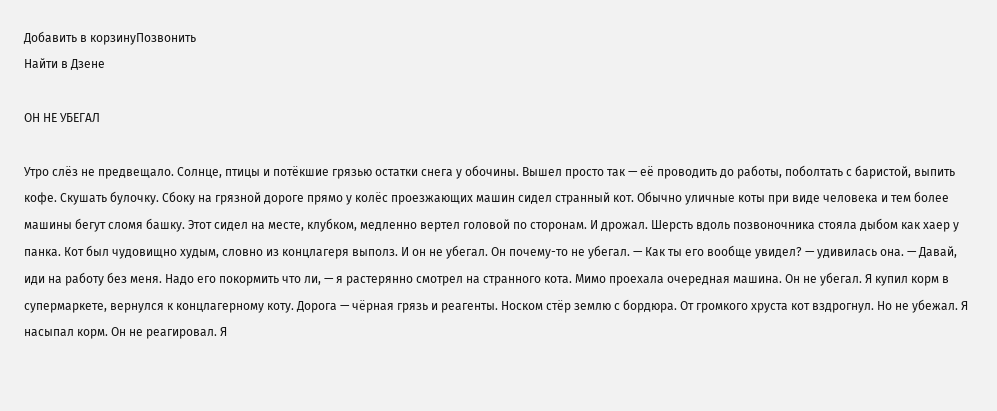Добавить в корзинуПозвонить
Найти в Дзене

ОН НЕ УБЕГАЛ

Утро слёз не предвещало. Солнце, птицы и потёкшие грязью остатки снега у обочины. Вышел просто так — её проводить до работы, поболтать с баристой, выпить кофе. Скушать булочку. Сбоку на грязной дороге прямо у колёс проезжающих машин сидел странный кот. Обычно уличные коты при виде человека и тем более машины бегут сломя башку. Этот сидел на месте, клубком, медленно вертел головой по сторонам. И дрожал. Шерсть вдоль позвоночника стояла дыбом как хаер у панка. Кот был чудовищно худым, словно из концлагеря выполз. И он не убегал. Он почему-то не убегал. — Как ты его вообще увидел? — удивилась она. — Давай, иди на работу без меня. Надо его покормить что ли, — я растерянно смотрел на странного кота. Мимо проехала очередная машина. Он не убегал. Я купил корм в супермаркете, вернулся к концлагерному коту. Дорога — чёрная грязь и реагенты. Носком стёр землю с бордюра. От громкого хруста кот вздрогнул. Но не убежал. Я насыпал корм. Он не реагировал. Я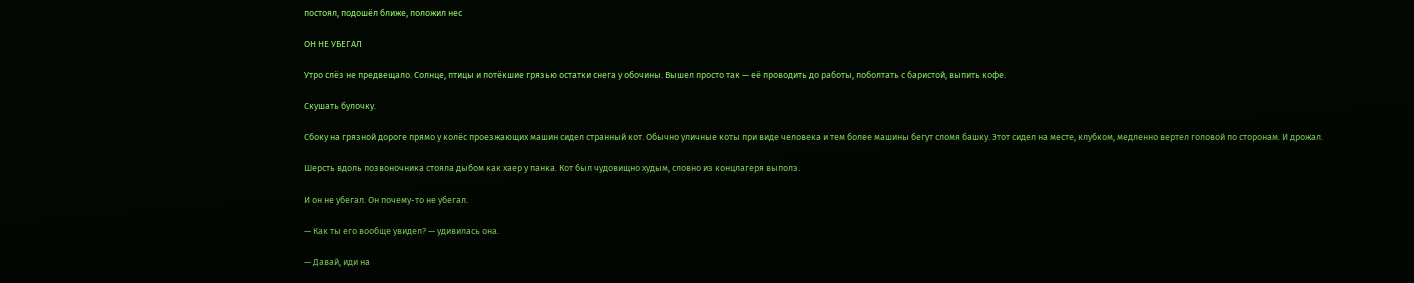постоял, подошёл ближе, положил нес

ОН НЕ УБЕГАЛ

Утро слёз не предвещало. Солнце, птицы и потёкшие грязью остатки снега у обочины. Вышел просто так — её проводить до работы, поболтать с баристой, выпить кофе.

Скушать булочку.

Сбоку на грязной дороге прямо у колёс проезжающих машин сидел странный кот. Обычно уличные коты при виде человека и тем более машины бегут сломя башку. Этот сидел на месте, клубком, медленно вертел головой по сторонам. И дрожал.

Шерсть вдоль позвоночника стояла дыбом как хаер у панка. Кот был чудовищно худым, словно из концлагеря выполз.

И он не убегал. Он почему-то не убегал.

— Как ты его вообще увидел? — удивилась она.

— Давай, иди на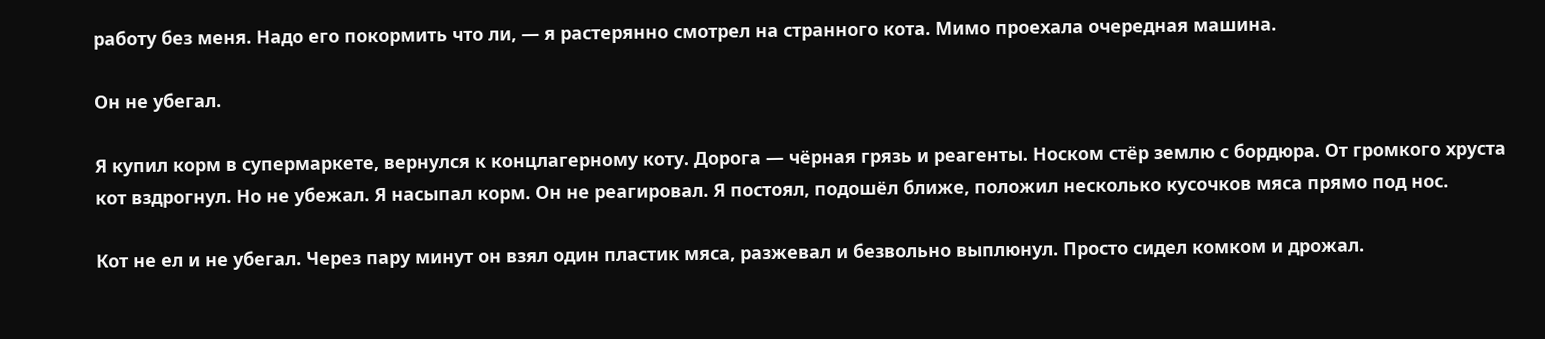работу без меня. Надо его покормить что ли, — я растерянно смотрел на странного кота. Мимо проехала очередная машина.

Он не убегал.

Я купил корм в супермаркете, вернулся к концлагерному коту. Дорога — чёрная грязь и реагенты. Носком стёр землю с бордюра. От громкого хруста кот вздрогнул. Но не убежал. Я насыпал корм. Он не реагировал. Я постоял, подошёл ближе, положил несколько кусочков мяса прямо под нос.

Кот не ел и не убегал. Через пару минут он взял один пластик мяса, разжевал и безвольно выплюнул. Просто сидел комком и дрожал.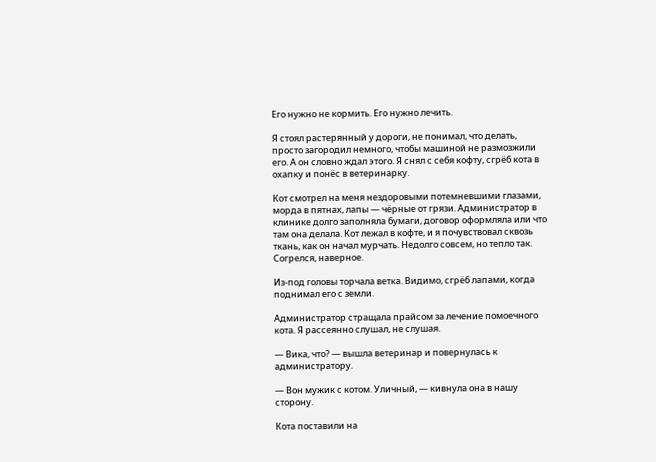Его нужно не кормить. Его нужно лечить.

Я стоял растерянный у дороги, не понимал, что делать, просто загородил немного, чтобы машиной не размозжили его. А он словно ждал этого. Я снял с себя кофту, сгрёб кота в охапку и понёс в ветеринарку.

Кот смотрел на меня нездоровыми потемневшими глазами, морда в пятнах, лапы — чёрные от грязи. Администратор в клинике долго заполняла бумаги, договор оформляла или что там она делала. Кот лежал в кофте, и я почувствовал сквозь ткань, как он начал мурчать. Недолго совсем, но тепло так. Согрелся, наверное.

Из-под головы торчала ветка. Видимо, сгрёб лапами, когда поднимал его с земли.

Администратор стращала прайсом за лечение помоечного кота. Я рассеянно слушал, не слушая.

— Вика, что? — вышла ветеринар и повернулась к администратору.

— Вон мужик с котом. Уличный, — кивнула она в нашу сторону.

Кота поставили на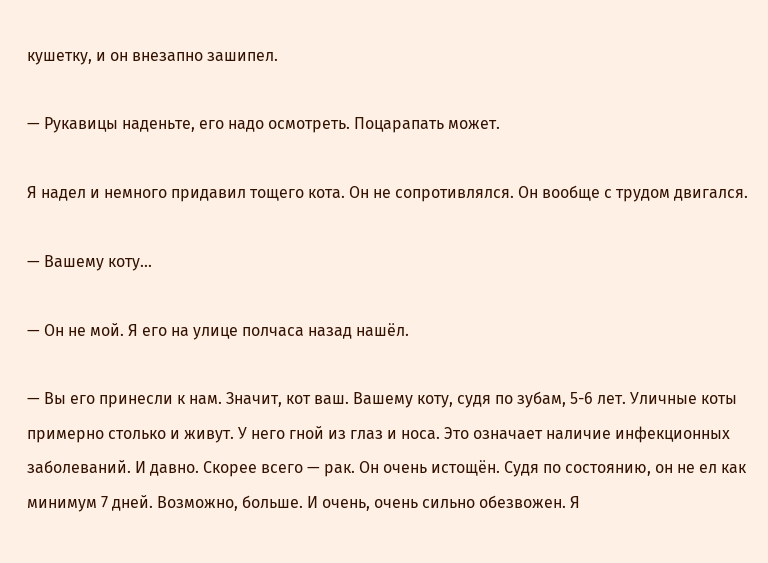кушетку, и он внезапно зашипел.

— Рукавицы наденьте, его надо осмотреть. Поцарапать может.

Я надел и немного придавил тощего кота. Он не сопротивлялся. Он вообще с трудом двигался.

— Вашему коту...

— Он не мой. Я его на улице полчаса назад нашёл.

— Вы его принесли к нам. Значит, кот ваш. Вашему коту, судя по зубам, 5-6 лет. Уличные коты примерно столько и живут. У него гной из глаз и носа. Это означает наличие инфекционных заболеваний. И давно. Скорее всего — рак. Он очень истощён. Судя по состоянию, он не ел как минимум 7 дней. Возможно, больше. И очень, очень сильно обезвожен. Я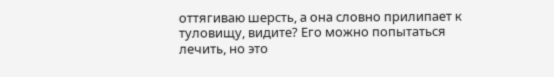оттягиваю шерсть, а она словно прилипает к туловищу, видите? Его можно попытаться лечить, но это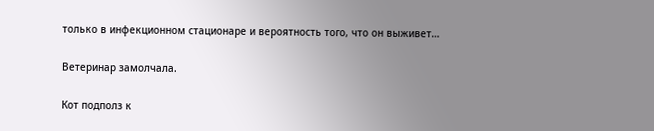только в инфекционном стационаре и вероятность того, что он выживет…

Ветеринар замолчала.

Кот подполз к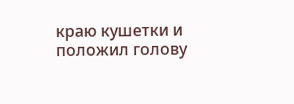краю кушетки и положил голову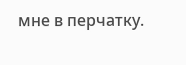мне в перчатку.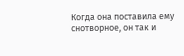Когда она поставила ему снотворное, он так и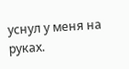уснул у меня на руках.